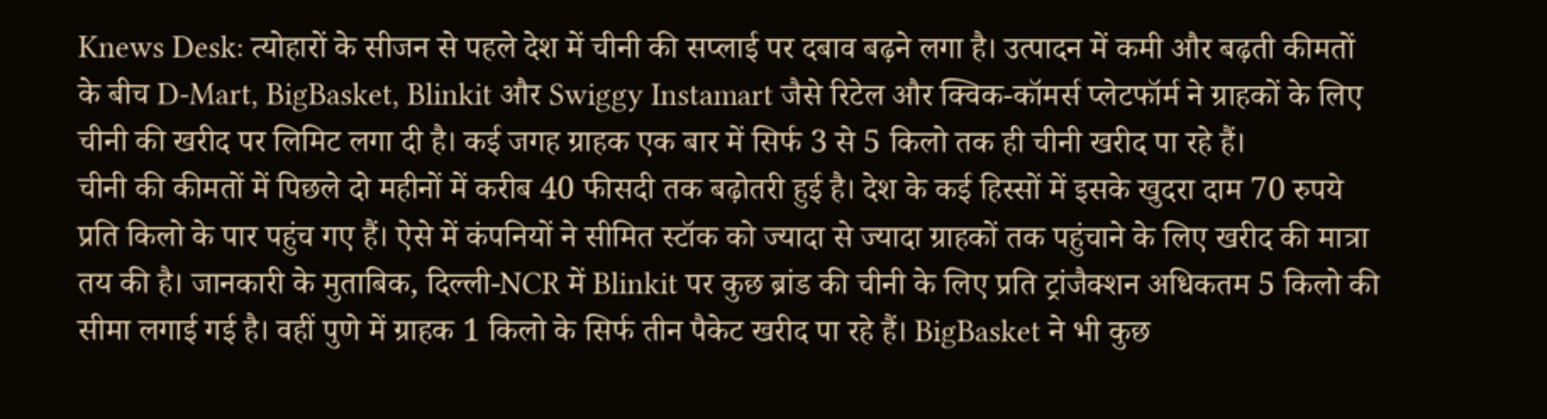Knews Desk: त्योहारों के सीजन से पहले देश में चीनी की सप्लाई पर दबाव बढ़ने लगा है। उत्पादन में कमी और बढ़ती कीमतों के बीच D-Mart, BigBasket, Blinkit और Swiggy Instamart जैसे रिटेल और क्विक-कॉमर्स प्लेटफॉर्म ने ग्राहकों के लिए चीनी की खरीद पर लिमिट लगा दी है। कई जगह ग्राहक एक बार में सिर्फ 3 से 5 किलो तक ही चीनी खरीद पा रहे हैं।
चीनी की कीमतों में पिछले दो महीनों में करीब 40 फीसदी तक बढ़ोतरी हुई है। देश के कई हिस्सों में इसके खुदरा दाम 70 रुपये प्रति किलो के पार पहुंच गए हैं। ऐसे में कंपनियों ने सीमित स्टॉक को ज्यादा से ज्यादा ग्राहकों तक पहुंचाने के लिए खरीद की मात्रा तय की है। जानकारी के मुताबिक, दिल्ली-NCR में Blinkit पर कुछ ब्रांड की चीनी के लिए प्रति ट्रांजैक्शन अधिकतम 5 किलो की सीमा लगाई गई है। वहीं पुणे में ग्राहक 1 किलो के सिर्फ तीन पैकेट खरीद पा रहे हैं। BigBasket ने भी कुछ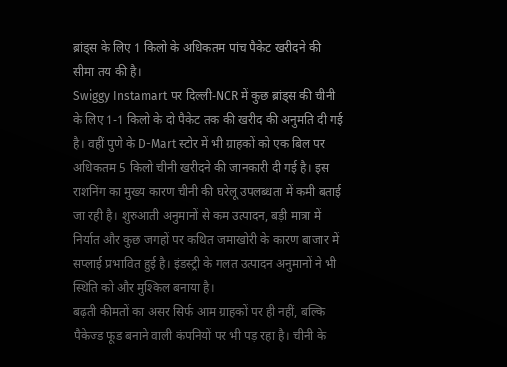ब्रांड्स के लिए 1 किलो के अधिकतम पांच पैकेट खरीदने की सीमा तय की है।
Swiggy Instamart पर दिल्ली-NCR में कुछ ब्रांड्स की चीनी के लिए 1-1 किलो के दो पैकेट तक की खरीद की अनुमति दी गई है। वहीं पुणे के D-Mart स्टोर में भी ग्राहकों को एक बिल पर अधिकतम 5 किलो चीनी खरीदने की जानकारी दी गई है। इस राशनिंग का मुख्य कारण चीनी की घरेलू उपलब्धता में कमी बताई जा रही है। शुरुआती अनुमानों से कम उत्पादन, बड़ी मात्रा में निर्यात और कुछ जगहों पर कथित जमाखोरी के कारण बाजार में सप्लाई प्रभावित हुई है। इंडस्ट्री के गलत उत्पादन अनुमानों ने भी स्थिति को और मुश्किल बनाया है।
बढ़ती कीमतों का असर सिर्फ आम ग्राहकों पर ही नहीं, बल्कि पैकेज्ड फूड बनाने वाली कंपनियों पर भी पड़ रहा है। चीनी के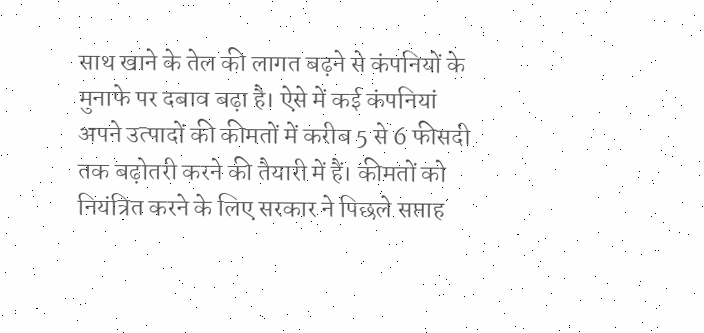साथ खाने के तेल की लागत बढ़ने से कंपनियों के मुनाफे पर दबाव बढ़ा है। ऐसे में कई कंपनियां अपने उत्पादों की कीमतों में करीब 5 से 6 फीसदी तक बढ़ोतरी करने की तैयारी में हैं। कीमतों को नियंत्रित करने के लिए सरकार ने पिछले सप्ताह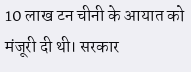10 लाख टन चीनी के आयात को मंजूरी दी थी। सरकार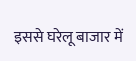इससे घरेलू बाजार में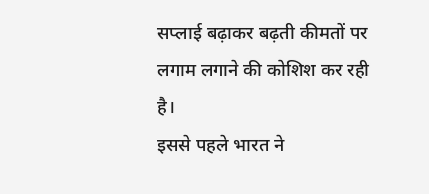सप्लाई बढ़ाकर बढ़ती कीमतों पर लगाम लगाने की कोशिश कर रही है।
इससे पहले भारत ने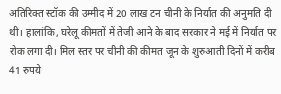अतिरिक्त स्टॉक की उम्मीद में 20 लाख टन चीनी के निर्यात की अनुमति दी थी। हालांकि, घरेलू कीमतों में तेजी आने के बाद सरकार ने मई में निर्यात पर रोक लगा दी। मिल स्तर पर चीनी की कीमत जून के शुरुआती दिनों में करीब 41 रुपये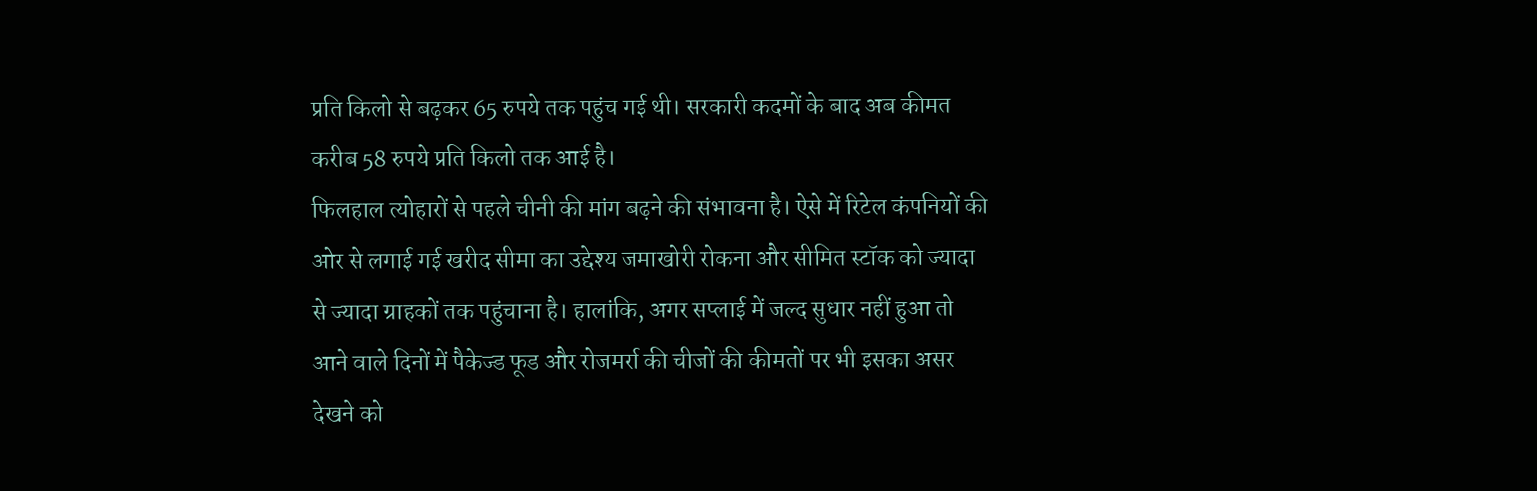प्रति किलो से बढ़कर 65 रुपये तक पहुंच गई थी। सरकारी कदमों के बाद अब कीमत करीब 58 रुपये प्रति किलो तक आई है।
फिलहाल त्योहारों से पहले चीनी की मांग बढ़ने की संभावना है। ऐसे में रिटेल कंपनियों की ओर से लगाई गई खरीद सीमा का उद्देश्य जमाखोरी रोकना और सीमित स्टॉक को ज्यादा से ज्यादा ग्राहकों तक पहुंचाना है। हालांकि, अगर सप्लाई में जल्द सुधार नहीं हुआ तो आने वाले दिनों में पैकेज्ड फूड और रोजमर्रा की चीजों की कीमतों पर भी इसका असर देखने को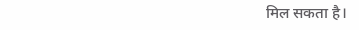मिल सकता है।